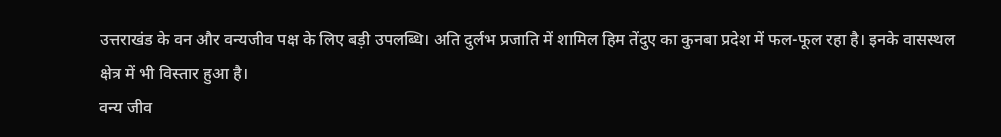उत्तराखंड के वन और वन्यजीव पक्ष के लिए बड़ी उपलब्धि। अति दुर्लभ प्रजाति में शामिल हिम तेंदुए का कुनबा प्रदेश में फल-फूल रहा है। इनके वासस्थल क्षेत्र में भी विस्तार हुआ है।
वन्य जीव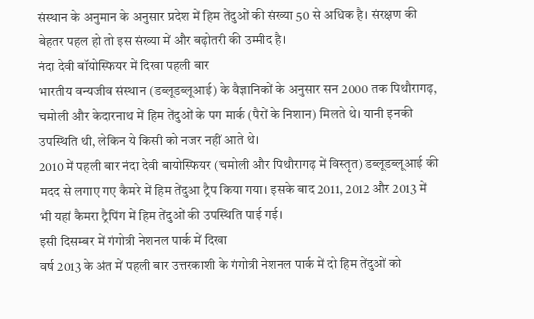संस्थान के अनुमान के अनुसार प्रदेश में हिम तेंदुओं की संख्या 50 से अधिक है। संरक्षण की बेहतर पहल हो तो इस संख्या में और बढ़ोतरी की उम्मीद है।
नंदा देवी बॉयोस्फियर में दिखा पहली बार
भारतीय वन्यजीव संस्थान (डब्लूडब्लूआई) के वैज्ञानिकों के अनुसार सन 2000 तक पिथौरागढ़, चमोली और केदारनाथ में हिम तेंदुओं के पग मार्क (पैरों के निशान) मिलते थे। यानी इनकी उपस्थिति थी, लेकिन ये किसी को नजर नहीं आते थे।
2010 में पहली बार नंदा देवी बायोस्फियर (चमोली और पिथौरागढ़ में विस्तृत) डब्लूडब्लूआई की मदद से लगाए गए कैमरे में हिम तेंदुआ ट्रैप किया गया। इसके बाद 2011, 2012 और 2013 में भी यहां कैमरा ट्रैपिंग में हिम तेंदुओं की उपस्थिति पाई गई।
इसी दिसम्बर में गंगोत्री नेशनल पार्क में दिखा
वर्ष 2013 के अंत में पहली बार उत्तरकाशी के गंगोत्री नेशनल पार्क में दो हिम तेंदुओं को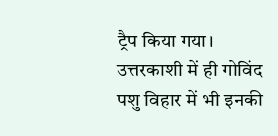ट्रैप किया गया। उत्तरकाशी में ही गोविंद पशु विहार में भी इनकी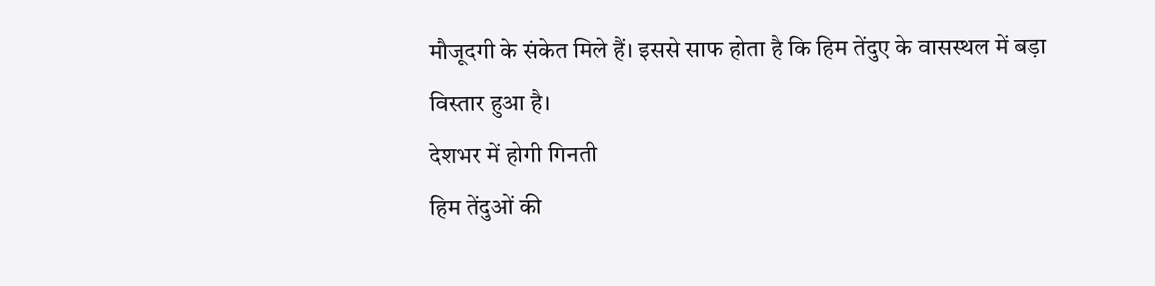मौजूदगी के संकेत मिले हैं। इससे साफ होता है कि हिम तेंदुए के वासस्थल में बड़ा विस्तार हुआ है।
देशभर में होगी गिनती
हिम तेंदुओं की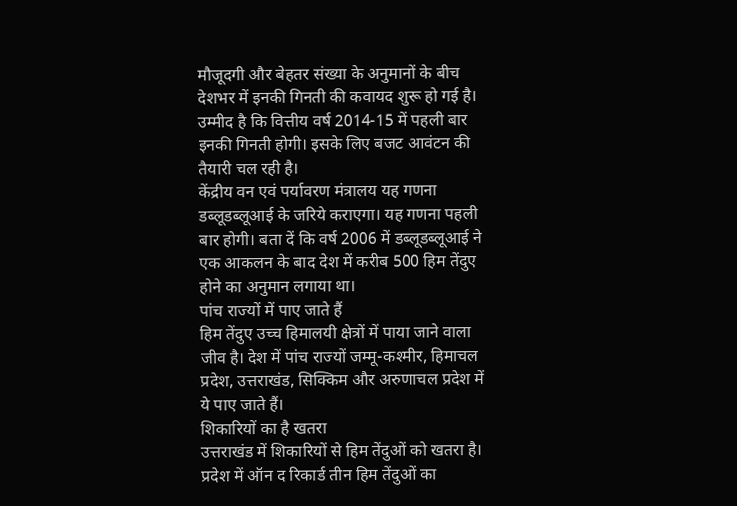मौजूदगी और बेहतर संख्या के अनुमानों के बीच देशभर में इनकी गिनती की कवायद शुरू हो गई है। उम्मीद है कि वित्तीय वर्ष 2014-15 में पहली बार इनकी गिनती होगी। इसके लिए बजट आवंटन की तैयारी चल रही है।
केंद्रीय वन एवं पर्यावरण मंत्रालय यह गणना डब्लूडब्लूआई के जरिये कराएगा। यह गणना पहली बार होगी। बता दें कि वर्ष 2006 में डब्लूडब्लूआई ने एक आकलन के बाद देश में करीब 500 हिम तेंदुए होने का अनुमान लगाया था।
पांच राज्यों में पाए जाते हैं
हिम तेंदुए उच्च हिमालयी क्षेत्रों में पाया जाने वाला जीव है। देश में पांच राज्यों जम्मू-कश्मीर, हिमाचल प्रदेश, उत्तराखंड, सिक्किम और अरुणाचल प्रदेश में ये पाए जाते हैं।
शिकारियों का है खतरा
उत्तराखंड में शिकारियों से हिम तेंदुओं को खतरा है। प्रदेश में ऑन द रिकार्ड तीन हिम तेंदुओं का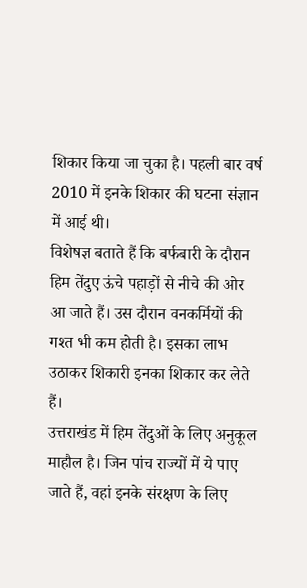शिकार किया जा चुका है। पहली बार वर्ष 2010 में इनके शिकार की घटना संज्ञान में आई थी।
विशेषज्ञ बताते हैं कि बर्फबारी के दौरान हिम तेंदुए ऊंचे पहाड़ों से नीचे की ओर आ जाते हैं। उस दौरान वनकर्मियों की गश्त भी कम होती है। इसका लाभ उठाकर शिकारी इनका शिकार कर लेते हैं।
उत्तराखंड में हिम तेंदुओं के लिए अनुकूल माहौल है। जिन पांच राज्यों में ये पाए जाते हैं, वहां इनके संरक्षण के लिए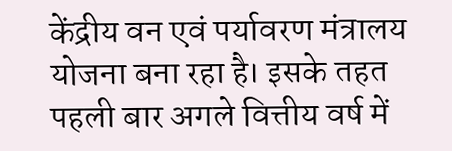केंद्रीय वन एवं पर्यावरण मंत्रालय योजना बना रहा है। इसके तहत पहली बार अगले वित्तीय वर्ष में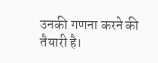उनकी गणना करने की तैयारी है।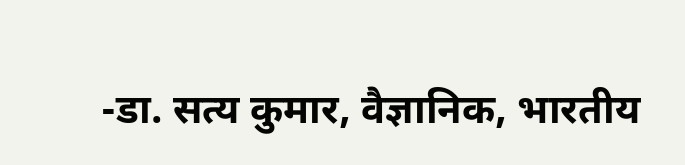-डा. सत्य कुमार, वैज्ञानिक, भारतीय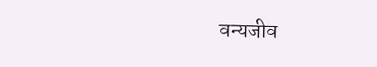वन्यजीव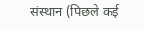संस्थान (पिछले कई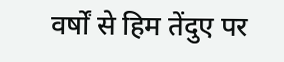वर्षों से हिम तेंदुए पर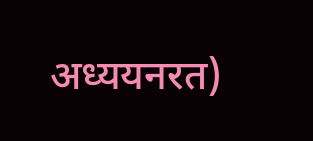अध्ययनरत)